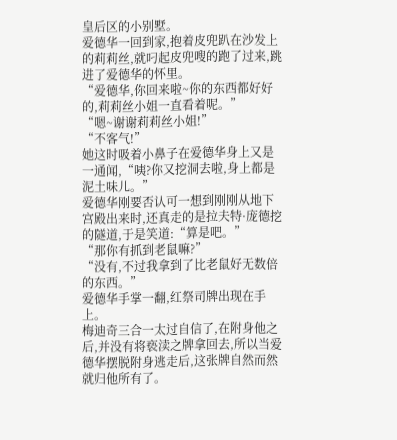皇后区的小别墅。
爱德华一回到家,抱着皮兜趴在沙发上的莉莉丝,就叼起皮兜嗖的跑了过来,跳进了爱德华的怀里。
“爱德华,你回来啦~你的东西都好好的,莉莉丝小姐一直看着呢。”
“嗯~谢谢莉莉丝小姐!”
“不客气!”
她这时吸着小鼻子在爱德华身上又是一通闻,“咦?你又挖洞去啦,身上都是泥土味儿。”
爱德华刚要否认可一想到刚刚从地下宫殿出来时,还真走的是拉夫特·庞德挖的隧道,于是笑道:“算是吧。”
“那你有抓到老鼠嘛?”
“没有,不过我拿到了比老鼠好无数倍的东西。”
爱德华手掌一翻,红祭司牌出现在手上。
梅迪奇三合一太过自信了,在附身他之后,并没有将亵渎之牌拿回去,所以当爱德华摆脱附身逃走后,这张牌自然而然就归他所有了。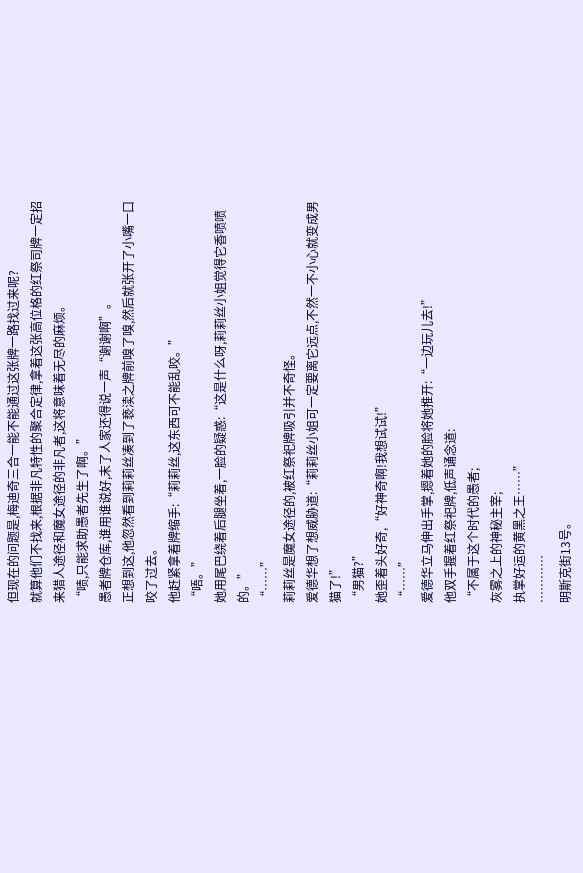但现在的问题是,梅迪奇三合一能不能通过这张牌一路找过来呢?
就算他们不找来,根据非凡特性的聚合定律,拿着这张高位格的红祭司牌一定招来猎人途径和魔女途径的非凡者,这将意味着无尽的麻烦。
“啧,只能求助愚者先生了啊。”
愚者牌仓库,谁用谁说好,末了人家还得说一声“谢谢啊”。
正想到这,他忽然看到莉莉丝凑到了亵渎之牌前嗅了嗅,然后就张开了小嘴一口咬了过去。
他赶紧拿着牌缩手:“莉莉丝,这东西可不能乱咬。”
“唔。”
她用尾巴绕着后腿坐着,一脸的疑惑:“这是什么呀,莉莉丝小姐觉得它香喷喷的。”
“……”
莉莉丝是魔女途径的,被红祭祀牌吸引并不奇怪。
爱德华想了想威胁道:“莉莉丝小姐可一定要离它远点,不然一不小心就变成男猫了!”
“男猫?”
她歪着头好奇,“好神奇啊!我想试试!”
“……”
爱德华立马伸出手掌,摁着她的脸将她推开:“一边玩儿去!”
他双手握着红祭祀牌,低声诵念道:
“不属于这个时代的愚者;
灰雾之上的神秘主宰;
执掌好运的黄黑之王……”
…………
明斯克街13号。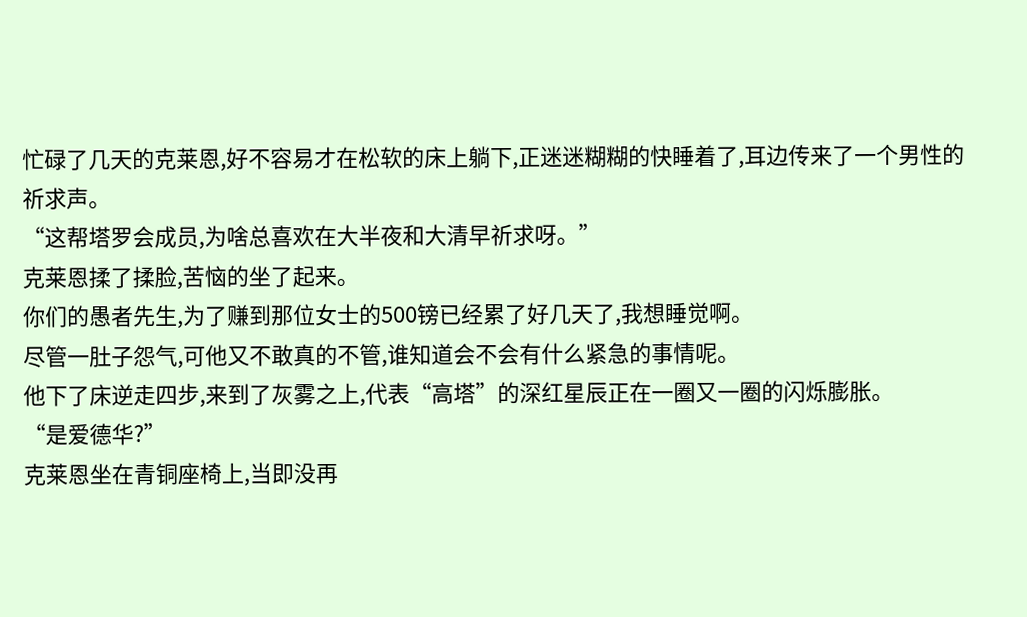忙碌了几天的克莱恩,好不容易才在松软的床上躺下,正迷迷糊糊的快睡着了,耳边传来了一个男性的祈求声。
“这帮塔罗会成员,为啥总喜欢在大半夜和大清早祈求呀。”
克莱恩揉了揉脸,苦恼的坐了起来。
你们的愚者先生,为了赚到那位女士的500镑已经累了好几天了,我想睡觉啊。
尽管一肚子怨气,可他又不敢真的不管,谁知道会不会有什么紧急的事情呢。
他下了床逆走四步,来到了灰雾之上,代表“高塔”的深红星辰正在一圈又一圈的闪烁膨胀。
“是爱德华?”
克莱恩坐在青铜座椅上,当即没再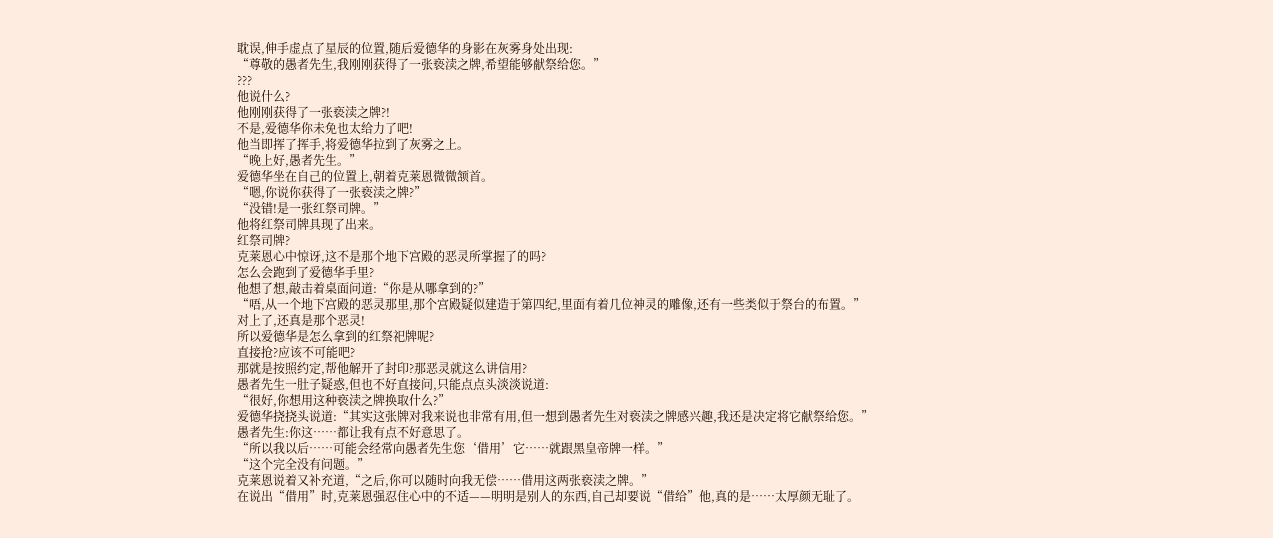耽误,伸手虚点了星辰的位置,随后爱德华的身影在灰雾身处出现:
“尊敬的愚者先生,我刚刚获得了一张亵渎之牌,希望能够献祭给您。”
???
他说什么?
他刚刚获得了一张亵渎之牌?!
不是,爱德华你未免也太给力了吧!
他当即挥了挥手,将爱德华拉到了灰雾之上。
“晚上好,愚者先生。”
爱德华坐在自己的位置上,朝着克莱恩微微颔首。
“嗯,你说你获得了一张亵渎之牌?”
“没错!是一张红祭司牌。”
他将红祭司牌具现了出来。
红祭司牌?
克莱恩心中惊讶,这不是那个地下宫殿的恶灵所掌握了的吗?
怎么会跑到了爱德华手里?
他想了想,敲击着桌面问道:“你是从哪拿到的?”
“唔,从一个地下宫殿的恶灵那里,那个宫殿疑似建造于第四纪,里面有着几位神灵的雕像,还有一些类似于祭台的布置。”
对上了,还真是那个恶灵!
所以爱德华是怎么拿到的红祭祀牌呢?
直接抢?应该不可能吧?
那就是按照约定,帮他解开了封印?那恶灵就这么讲信用?
愚者先生一肚子疑惑,但也不好直接问,只能点点头淡淡说道:
“很好,你想用这种亵渎之牌换取什么?”
爱德华挠挠头说道:“其实这张牌对我来说也非常有用,但一想到愚者先生对亵渎之牌感兴趣,我还是决定将它献祭给您。”
愚者先生:你这……都让我有点不好意思了。
“所以我以后……可能会经常向愚者先生您‘借用’它……就跟黑皇帝牌一样。”
“这个完全没有问题。”
克莱恩说着又补充道,“之后,你可以随时向我无偿……借用这两张亵渎之牌。”
在说出“借用”时,克莱恩强忍住心中的不适——明明是别人的东西,自己却要说“借给”他,真的是……太厚颜无耻了。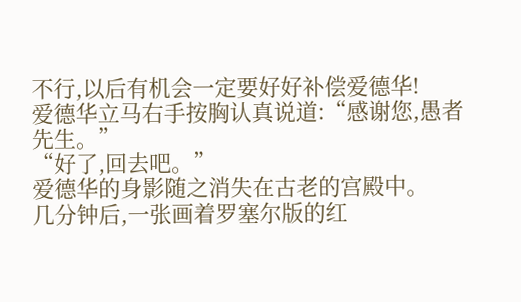不行,以后有机会一定要好好补偿爱德华!
爱德华立马右手按胸认真说道:“感谢您,愚者先生。”
“好了,回去吧。”
爱德华的身影随之消失在古老的宫殿中。
几分钟后,一张画着罗塞尔版的红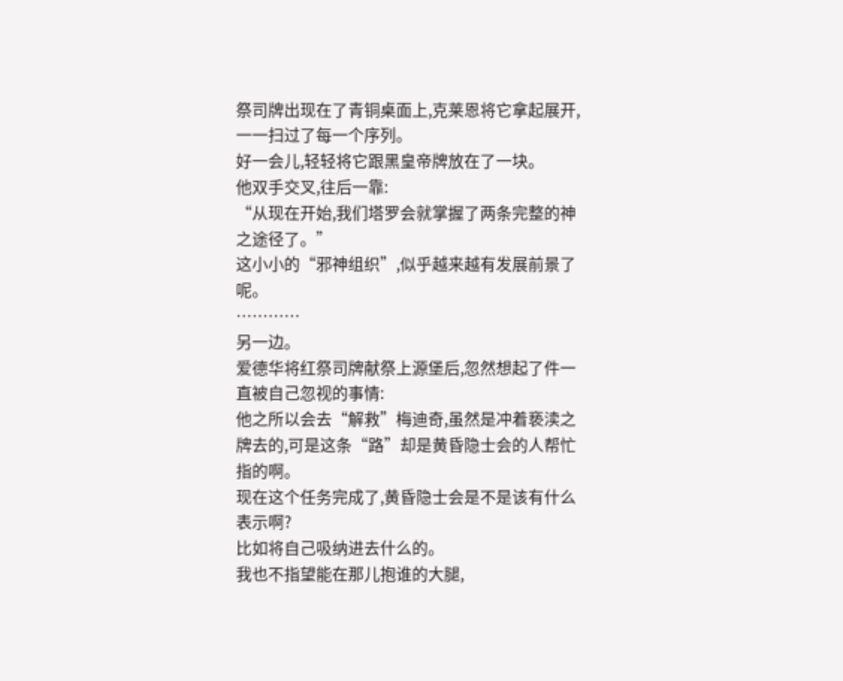祭司牌出现在了青铜桌面上,克莱恩将它拿起展开,一一扫过了每一个序列。
好一会儿,轻轻将它跟黑皇帝牌放在了一块。
他双手交叉,往后一靠:
“从现在开始,我们塔罗会就掌握了两条完整的神之途径了。”
这小小的“邪神组织”,似乎越来越有发展前景了呢。
…………
另一边。
爱德华将红祭司牌献祭上源堡后,忽然想起了件一直被自己忽视的事情:
他之所以会去“解救”梅迪奇,虽然是冲着亵渎之牌去的,可是这条“路”却是黄昏隐士会的人帮忙指的啊。
现在这个任务完成了,黄昏隐士会是不是该有什么表示啊?
比如将自己吸纳进去什么的。
我也不指望能在那儿抱谁的大腿,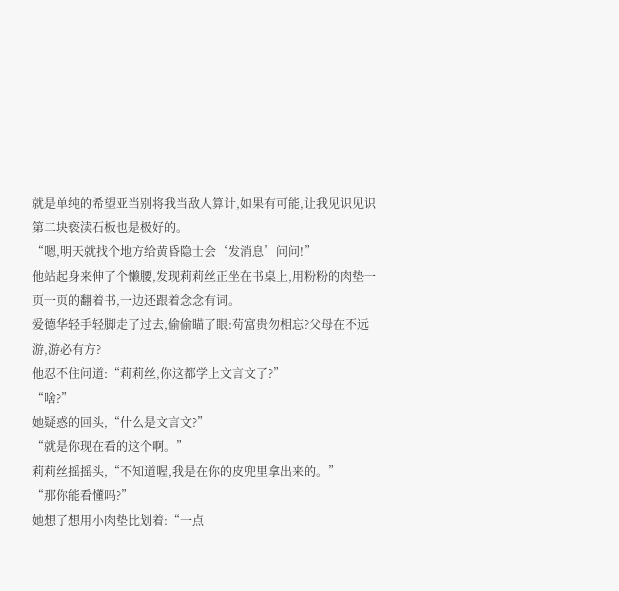就是单纯的希望亚当别将我当敌人算计,如果有可能,让我见识见识第二块亵渎石板也是极好的。
“嗯,明天就找个地方给黄昏隐士会‘发消息’问问!”
他站起身来伸了个懒腰,发现莉莉丝正坐在书桌上,用粉粉的肉垫一页一页的翻着书,一边还跟着念念有词。
爱德华轻手轻脚走了过去,偷偷瞄了眼:苟富贵勿相忘?父母在不远游,游必有方?
他忍不住问道:“莉莉丝,你这都学上文言文了?”
“啥?”
她疑惑的回头,“什么是文言文?”
“就是你现在看的这个啊。”
莉莉丝摇摇头,“不知道喔,我是在你的皮兜里拿出来的。”
“那你能看懂吗?”
她想了想用小肉垫比划着:“一点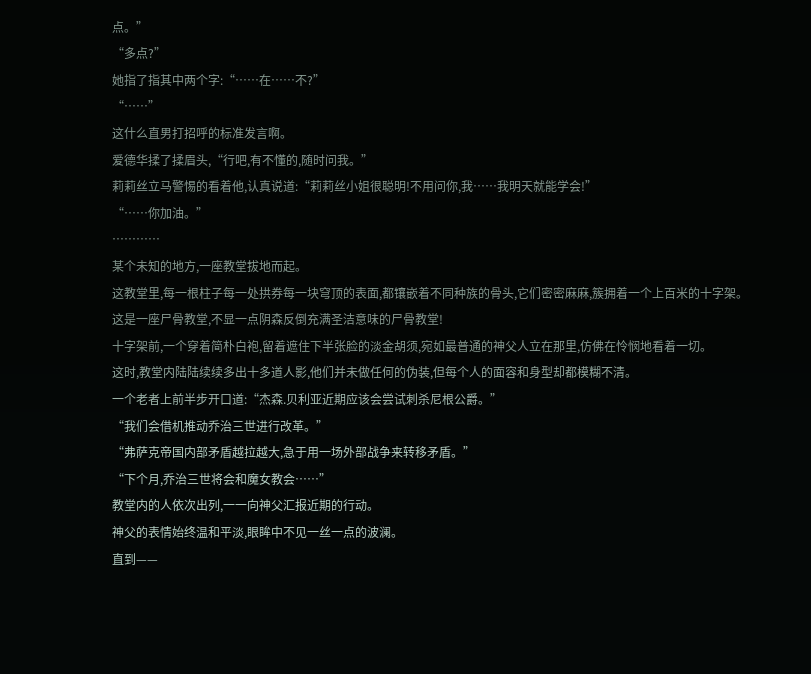点。”
“多点?”
她指了指其中两个字:“……在……不?”
“……”
这什么直男打招呼的标准发言啊。
爱德华揉了揉眉头,“行吧,有不懂的,随时问我。”
莉莉丝立马警惕的看着他,认真说道:“莉莉丝小姐很聪明!不用问你,我……我明天就能学会!”
“……你加油。”
…………
某个未知的地方,一座教堂拔地而起。
这教堂里,每一根柱子每一处拱券每一块穹顶的表面,都镶嵌着不同种族的骨头,它们密密麻麻,簇拥着一个上百米的十字架。
这是一座尸骨教堂,不显一点阴森反倒充满圣洁意味的尸骨教堂!
十字架前,一个穿着简朴白袍,留着遮住下半张脸的淡金胡须,宛如最普通的神父人立在那里,仿佛在怜悯地看着一切。
这时,教堂内陆陆续续多出十多道人影,他们并未做任何的伪装,但每个人的面容和身型却都模糊不清。
一个老者上前半步开口道:“杰森.贝利亚近期应该会尝试刺杀尼根公爵。”
“我们会借机推动乔治三世进行改革。”
“弗萨克帝国内部矛盾越拉越大,急于用一场外部战争来转移矛盾。”
“下个月,乔治三世将会和魔女教会……”
教堂内的人依次出列,一一向神父汇报近期的行动。
神父的表情始终温和平淡,眼眸中不见一丝一点的波澜。
直到——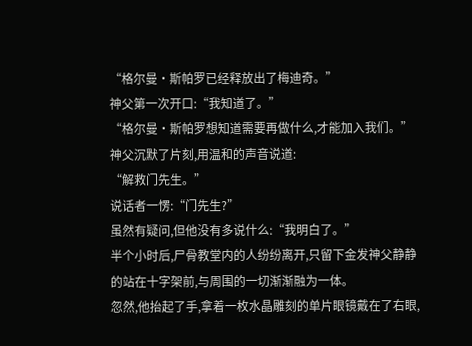“格尔曼·斯帕罗已经释放出了梅迪奇。”
神父第一次开口:“我知道了。”
“格尔曼·斯帕罗想知道需要再做什么,才能加入我们。”
神父沉默了片刻,用温和的声音说道:
“解救门先生。”
说话者一愣:“门先生?”
虽然有疑问,但他没有多说什么:“我明白了。”
半个小时后,尸骨教堂内的人纷纷离开,只留下金发神父静静的站在十字架前,与周围的一切渐渐融为一体。
忽然,他抬起了手,拿着一枚水晶雕刻的单片眼镜戴在了右眼,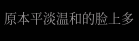原本平淡温和的脸上多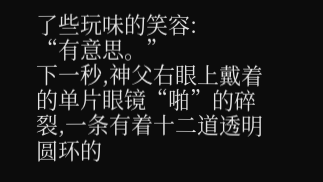了些玩味的笑容:
“有意思。”
下一秒,神父右眼上戴着的单片眼镜“啪”的碎裂,一条有着十二道透明圆环的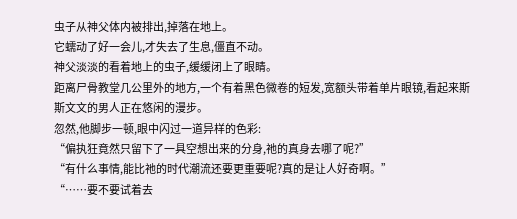虫子从神父体内被排出,掉落在地上。
它蠕动了好一会儿,才失去了生息,僵直不动。
神父淡淡的看着地上的虫子,缓缓闭上了眼睛。
距离尸骨教堂几公里外的地方,一个有着黑色微卷的短发,宽额头带着单片眼镜,看起来斯斯文文的男人正在悠闲的漫步。
忽然,他脚步一顿,眼中闪过一道异样的色彩:
“偏执狂竟然只留下了一具空想出来的分身,祂的真身去哪了呢?”
“有什么事情,能比祂的时代潮流还要更重要呢?真的是让人好奇啊。”
“……要不要试着去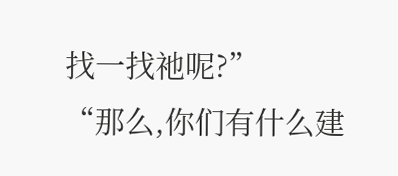找一找祂呢?”
“那么,你们有什么建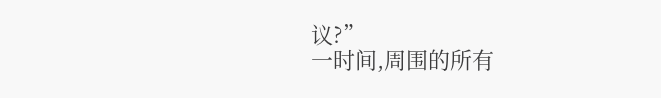议?”
一时间,周围的所有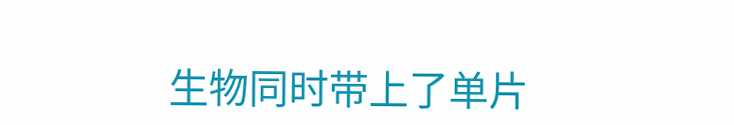生物同时带上了单片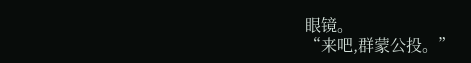眼镜。
“来吧,群蒙公投。”